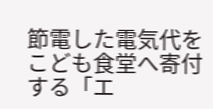節電した電気代をこども食堂へ寄付する「エ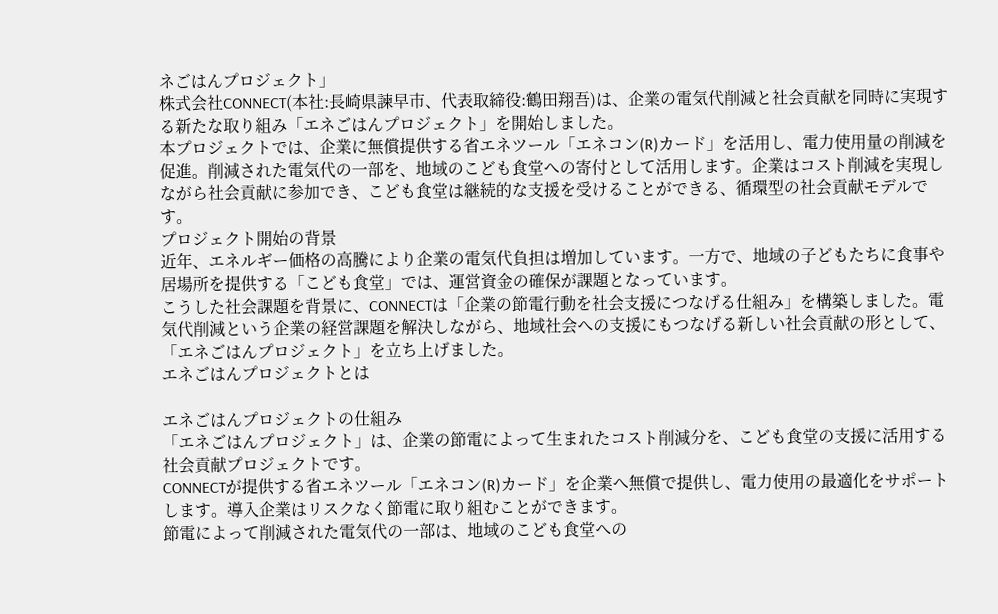ネごはんプロジェクト」
株式会社CONNECT(本社:長崎県諫早市、代表取締役:鶴田翔吾)は、企業の電気代削減と社会貢献を同時に実現する新たな取り組み「エネごはんプロジェクト」を開始しました。
本プロジェクトでは、企業に無償提供する省エネツール「エネコン(R)カード」を活用し、電力使用量の削減を促進。削減された電気代の一部を、地域のこども食堂への寄付として活用します。企業はコスト削減を実現しながら社会貢献に参加でき、こども食堂は継続的な支援を受けることができる、循環型の社会貢献モデルです。
プロジェクト開始の背景
近年、エネルギー価格の高騰により企業の電気代負担は増加しています。一方で、地域の子どもたちに食事や居場所を提供する「こども食堂」では、運営資金の確保が課題となっています。
こうした社会課題を背景に、CONNECTは「企業の節電行動を社会支援につなげる仕組み」を構築しました。電気代削減という企業の経営課題を解決しながら、地域社会への支援にもつなげる新しい社会貢献の形として、「エネごはんプロジェクト」を立ち上げました。
エネごはんプロジェクトとは

エネごはんプロジェクトの仕組み
「エネごはんプロジェクト」は、企業の節電によって生まれたコスト削減分を、こども食堂の支援に活用する社会貢献プロジェクトです。
CONNECTが提供する省エネツール「エネコン(R)カード」を企業へ無償で提供し、電力使用の最適化をサポートします。導入企業はリスクなく節電に取り組むことができます。
節電によって削減された電気代の一部は、地域のこども食堂への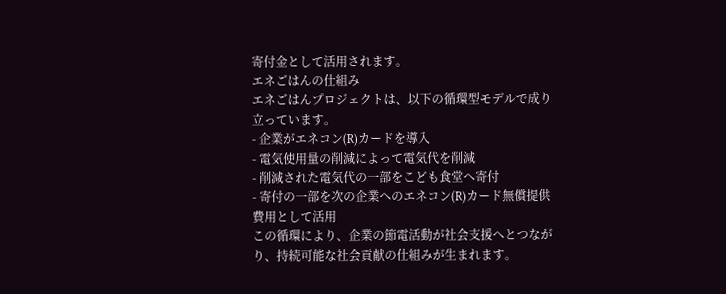寄付金として活用されます。
エネごはんの仕組み
エネごはんプロジェクトは、以下の循環型モデルで成り立っています。
- 企業がエネコン(R)カードを導入
- 電気使用量の削減によって電気代を削減
- 削減された電気代の一部をこども食堂へ寄付
- 寄付の一部を次の企業へのエネコン(R)カード無償提供費用として活用
この循環により、企業の節電活動が社会支援へとつながり、持続可能な社会貢献の仕組みが生まれます。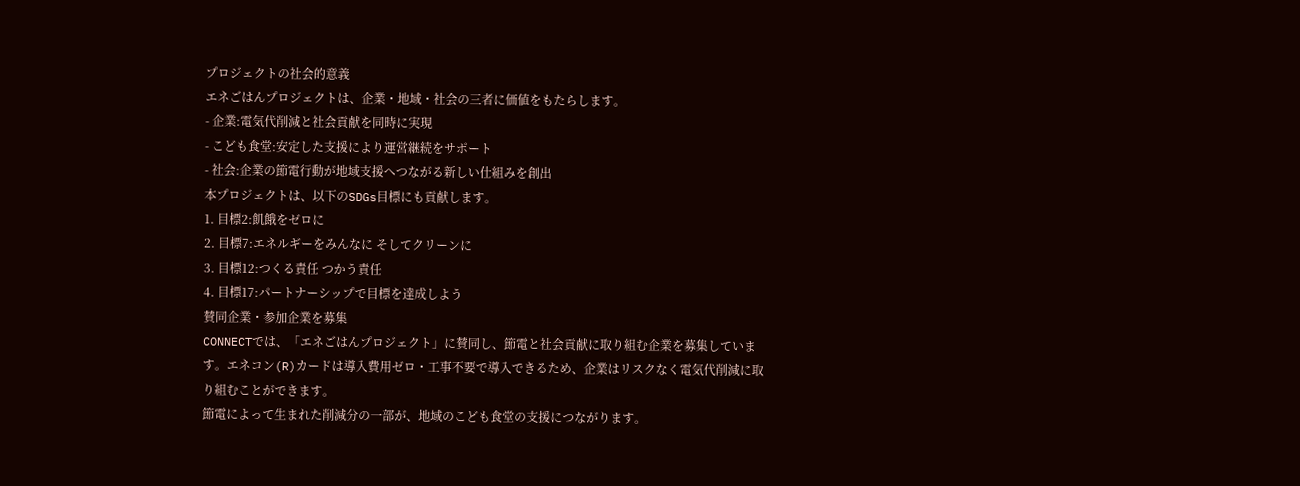プロジェクトの社会的意義
エネごはんプロジェクトは、企業・地域・社会の三者に価値をもたらします。
- 企業:電気代削減と社会貢献を同時に実現
- こども食堂:安定した支援により運営継続をサポート
- 社会:企業の節電行動が地域支援へつながる新しい仕組みを創出
本プロジェクトは、以下のSDGs目標にも貢献します。
1. 目標2:飢餓をゼロに
2. 目標7:エネルギーをみんなに そしてクリーンに
3. 目標12:つくる責任 つかう責任
4. 目標17:パートナーシップで目標を達成しよう
賛同企業・参加企業を募集
CONNECTでは、「エネごはんプロジェクト」に賛同し、節電と社会貢献に取り組む企業を募集しています。エネコン(R)カードは導入費用ゼロ・工事不要で導入できるため、企業はリスクなく電気代削減に取り組むことができます。
節電によって生まれた削減分の一部が、地域のこども食堂の支援につながります。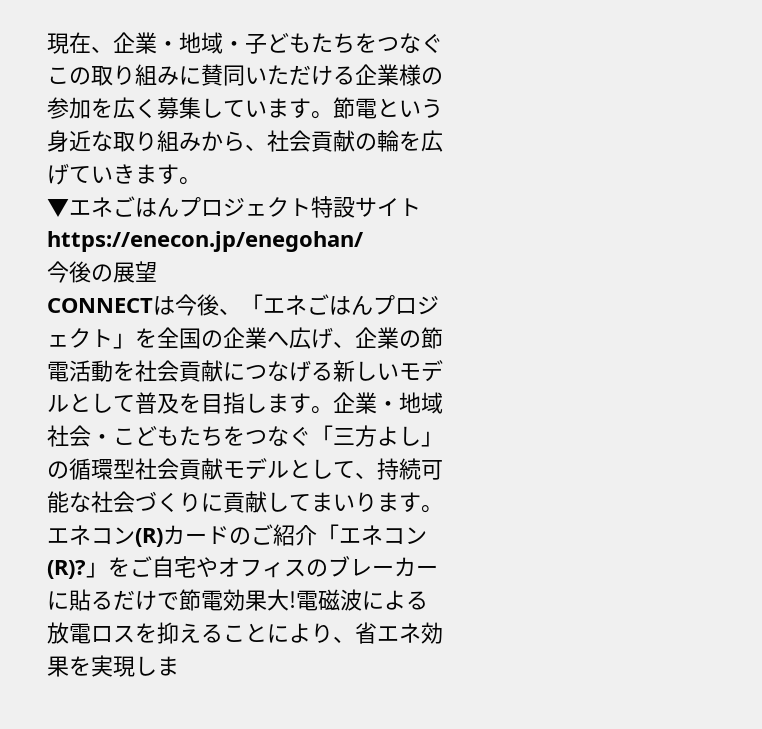現在、企業・地域・子どもたちをつなぐこの取り組みに賛同いただける企業様の参加を広く募集しています。節電という身近な取り組みから、社会貢献の輪を広げていきます。
▼エネごはんプロジェクト特設サイト
https://enecon.jp/enegohan/
今後の展望
CONNECTは今後、「エネごはんプロジェクト」を全国の企業へ広げ、企業の節電活動を社会貢献につなげる新しいモデルとして普及を目指します。企業・地域社会・こどもたちをつなぐ「三方よし」の循環型社会貢献モデルとして、持続可能な社会づくりに貢献してまいります。
エネコン(R)カードのご紹介「エネコン(R)?」をご自宅やオフィスのブレーカーに貼るだけで節電効果大!電磁波による放電ロスを抑えることにより、省エネ効果を実現しま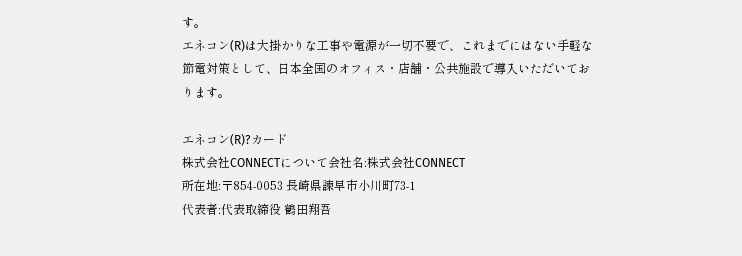す。
エネコン(R)は大掛かりな工事や電源が一切不要で、これまでにはない手軽な節電対策として、日本全国のオフィス・店舗・公共施設で導入いただいております。

エネコン(R)?カード
株式会社CONNECTについて会社名:株式会社CONNECT
所在地:〒854-0053 長崎県諫早市小川町73-1
代表者:代表取締役 鶴田翔吾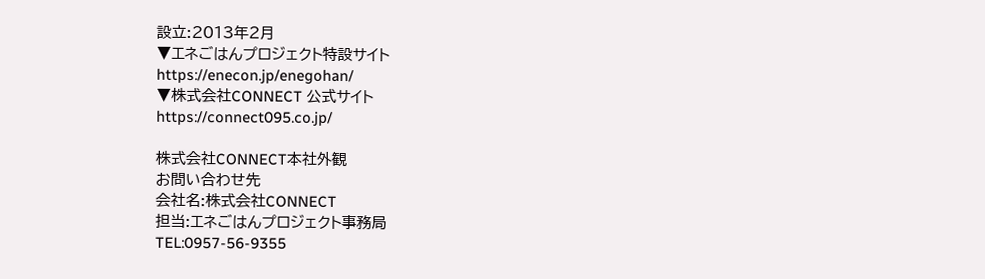設立:2013年2月
▼エネごはんプロジェクト特設サイト
https://enecon.jp/enegohan/
▼株式会社CONNECT 公式サイト
https://connect095.co.jp/

株式会社CONNECT本社外観
お問い合わせ先
会社名:株式会社CONNECT
担当:エネごはんプロジェクト事務局
TEL:0957-56-9355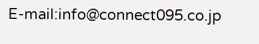E-mail:info@connect095.co.jp